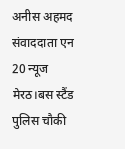अनीस अहमद संवाददाता एन 20 न्यूज
मेरठ।बस स्टैंड पुलिस चौकी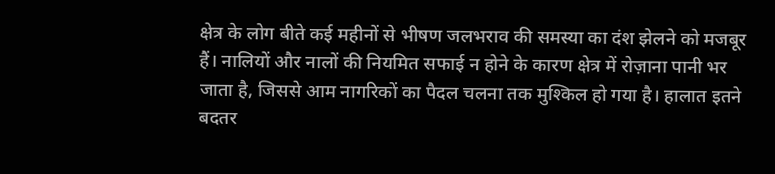क्षेत्र के लोग बीते कई महीनों से भीषण जलभराव की समस्या का दंश झेलने को मजबूर हैं। नालियों और नालों की नियमित सफाई न होने के कारण क्षेत्र में रोज़ाना पानी भर जाता है, जिससे आम नागरिकों का पैदल चलना तक मुश्किल हो गया है। हालात इतने बदतर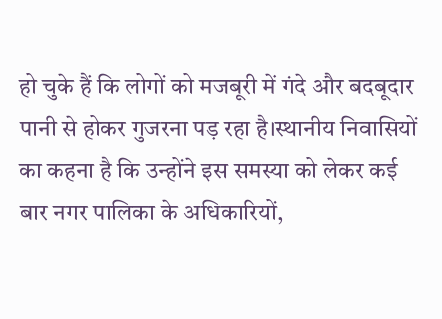हो चुके हैं कि लोगों को मजबूरी में गंदे और बदबूदार पानी से होकर गुजरना पड़ रहा है।स्थानीय निवासियों का कहना है कि उन्होंने इस समस्या को लेकर कई बार नगर पालिका के अधिकारियों,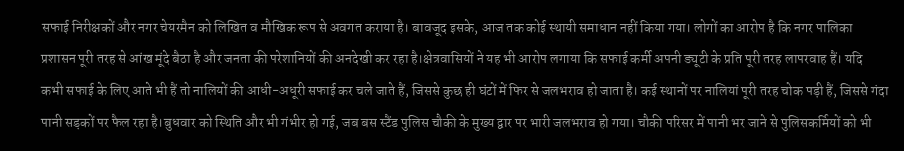सफाई निरीक्षकों और नगर चेयरमैन को लिखित व मौखिक रूप से अवगत कराया है। बावजूद इसके, आज तक कोई स्थायी समाधान नहीं किया गया। लोगों का आरोप है कि नगर पालिका प्रशासन पूरी तरह से आंख मूंदे बैठा है और जनता की परेशानियों की अनदेखी कर रहा है।क्षेत्रवासियों ने यह भी आरोप लगाया कि सफाई कर्मी अपनी ड्यूटी के प्रति पूरी तरह लापरवाह हैं। यदि कभी सफाई के लिए आते भी हैं तो नालियों की आधी-अधूरी सफाई कर चले जाते हैं, जिससे कुछ ही घंटों में फिर से जलभराव हो जाता है। कई स्थानों पर नालियां पूरी तरह चोक पड़ी हैं, जिससे गंदा पानी सड़कों पर फैल रहा है।बुधवार को स्थिति और भी गंभीर हो गई, जब बस स्टैंड पुलिस चौकी के मुख्य द्वार पर भारी जलभराव हो गया। चौकी परिसर में पानी भर जाने से पुलिसकर्मियों को भी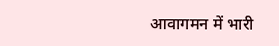आवागमन में भारी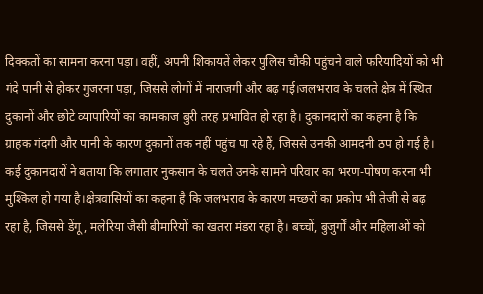दिक्कतों का सामना करना पड़ा। वहीं, अपनी शिकायतें लेकर पुलिस चौकी पहुंचने वाले फरियादियों को भी गंदे पानी से होकर गुजरना पड़ा, जिससे लोगों में नाराजगी और बढ़ गई।जलभराव के चलते क्षेत्र में स्थित दुकानों और छोटे व्यापारियों का कामकाज बुरी तरह प्रभावित हो रहा है। दुकानदारों का कहना है कि ग्राहक गंदगी और पानी के कारण दुकानों तक नहीं पहुंच पा रहे हैं, जिससे उनकी आमदनी ठप हो गई है। कई दुकानदारों ने बताया कि लगातार नुकसान के चलते उनके सामने परिवार का भरण-पोषण करना भी मुश्किल हो गया है।क्षेत्रवासियों का कहना है कि जलभराव के कारण मच्छरों का प्रकोप भी तेजी से बढ़ रहा है, जिससे डेंगू, मलेरिया जैसी बीमारियों का खतरा मंडरा रहा है। बच्चों, बुजुर्गों और महिलाओं को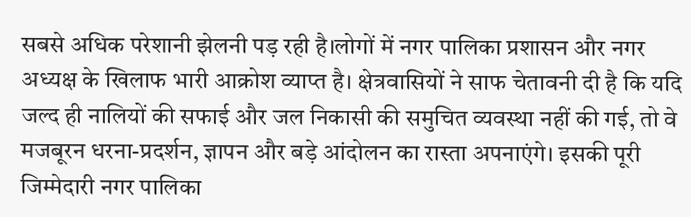सबसे अधिक परेशानी झेलनी पड़ रही है।लोगों में नगर पालिका प्रशासन और नगर अध्यक्ष के खिलाफ भारी आक्रोश व्याप्त है। क्षेत्रवासियों ने साफ चेतावनी दी है कि यदि जल्द ही नालियों की सफाई और जल निकासी की समुचित व्यवस्था नहीं की गई, तो वे मजबूरन धरना-प्रदर्शन, ज्ञापन और बड़े आंदोलन का रास्ता अपनाएंगे। इसकी पूरी जिम्मेदारी नगर पालिका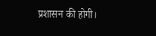प्रशासन की होगी।